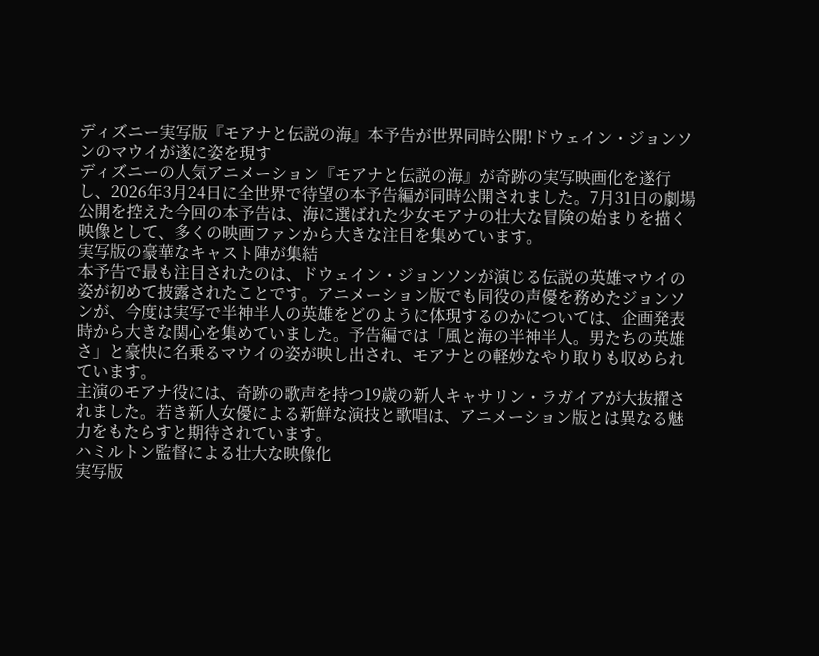ディズニー実写版『モアナと伝説の海』本予告が世界同時公開!ドウェイン・ジョンソンのマウイが遂に姿を現す
ディズニーの人気アニメーション『モアナと伝説の海』が奇跡の実写映画化を遂行し、2026年3月24日に全世界で待望の本予告編が同時公開されました。7月31日の劇場公開を控えた今回の本予告は、海に選ばれた少女モアナの壮大な冒険の始まりを描く映像として、多くの映画ファンから大きな注目を集めています。
実写版の豪華なキャスト陣が集結
本予告で最も注目されたのは、ドウェイン・ジョンソンが演じる伝説の英雄マウイの姿が初めて披露されたことです。アニメーション版でも同役の声優を務めたジョンソンが、今度は実写で半神半人の英雄をどのように体現するのかについては、企画発表時から大きな関心を集めていました。予告編では「風と海の半神半人。男たちの英雄さ」と豪快に名乗るマウイの姿が映し出され、モアナとの軽妙なやり取りも収められています。
主演のモアナ役には、奇跡の歌声を持つ19歳の新人キャサリン・ラガイアが大抜擢されました。若き新人女優による新鮮な演技と歌唱は、アニメーション版とは異なる魅力をもたらすと期待されています。
ハミルトン監督による壮大な映像化
実写版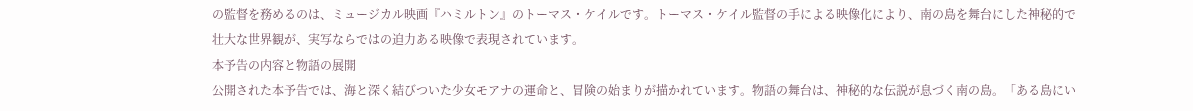の監督を務めるのは、ミュージカル映画『ハミルトン』のトーマス・ケイルです。トーマス・ケイル監督の手による映像化により、南の島を舞台にした神秘的で壮大な世界観が、実写ならではの迫力ある映像で表現されています。
本予告の内容と物語の展開
公開された本予告では、海と深く結びついた少女モアナの運命と、冒険の始まりが描かれています。物語の舞台は、神秘的な伝説が息づく南の島。「ある島にい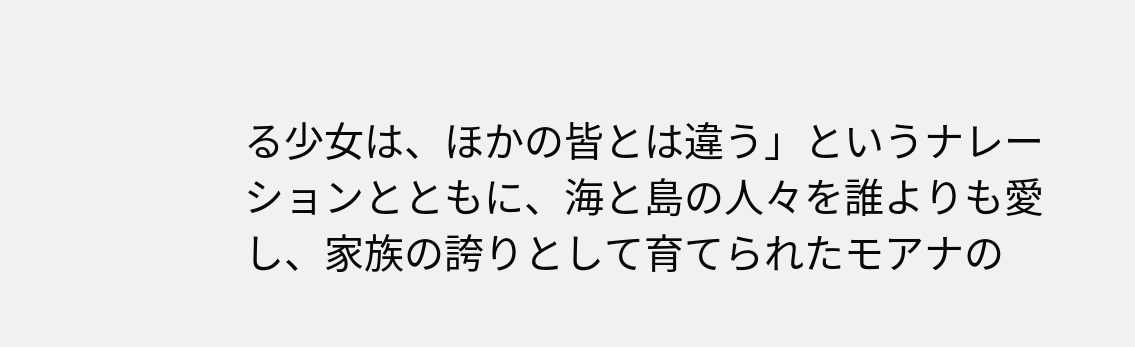る少女は、ほかの皆とは違う」というナレーションとともに、海と島の人々を誰よりも愛し、家族の誇りとして育てられたモアナの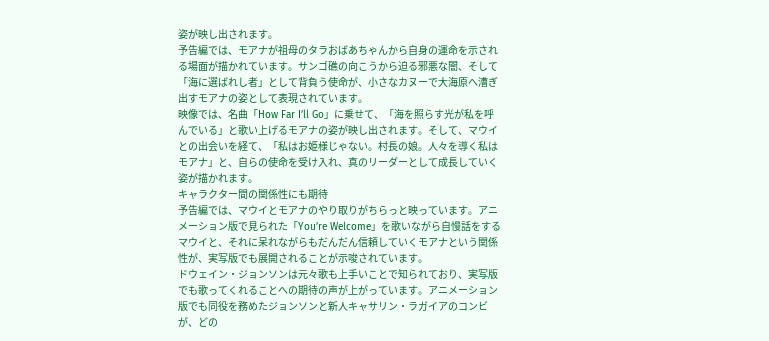姿が映し出されます。
予告編では、モアナが祖母のタラおばあちゃんから自身の運命を示される場面が描かれています。サンゴ礁の向こうから迫る邪悪な闇、そして「海に選ばれし者」として背負う使命が、小さなカヌーで大海原へ漕ぎ出すモアナの姿として表現されています。
映像では、名曲「How Far I’ll Go」に乗せて、「海を照らす光が私を呼んでいる」と歌い上げるモアナの姿が映し出されます。そして、マウイとの出会いを経て、「私はお姫様じゃない。村長の娘。人々を導く私はモアナ」と、自らの使命を受け入れ、真のリーダーとして成長していく姿が描かれます。
キャラクター間の関係性にも期待
予告編では、マウイとモアナのやり取りがちらっと映っています。アニメーション版で見られた「You’re Welcome」を歌いながら自慢話をするマウイと、それに呆れながらもだんだん信頼していくモアナという関係性が、実写版でも展開されることが示唆されています。
ドウェイン・ジョンソンは元々歌も上手いことで知られており、実写版でも歌ってくれることへの期待の声が上がっています。アニメーション版でも同役を務めたジョンソンと新人キャサリン・ラガイアのコンビが、どの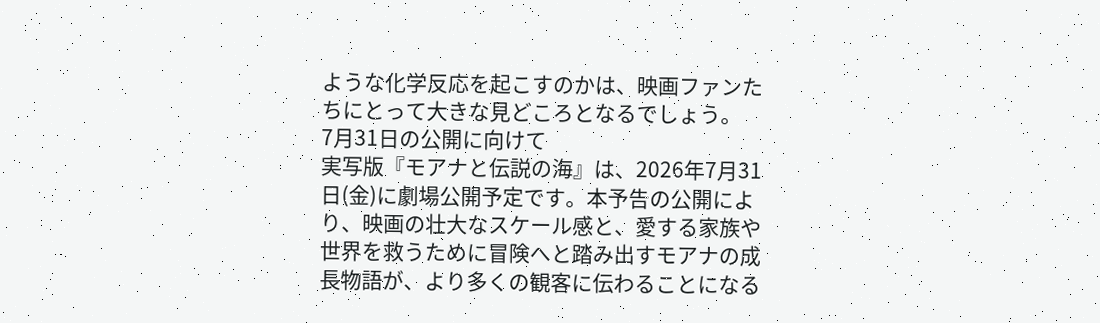ような化学反応を起こすのかは、映画ファンたちにとって大きな見どころとなるでしょう。
7月31日の公開に向けて
実写版『モアナと伝説の海』は、2026年7月31日(金)に劇場公開予定です。本予告の公開により、映画の壮大なスケール感と、愛する家族や世界を救うために冒険へと踏み出すモアナの成長物語が、より多くの観客に伝わることになる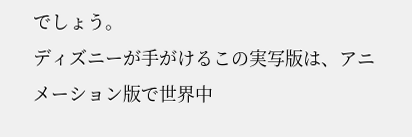でしょう。
ディズニーが手がけるこの実写版は、アニメーション版で世界中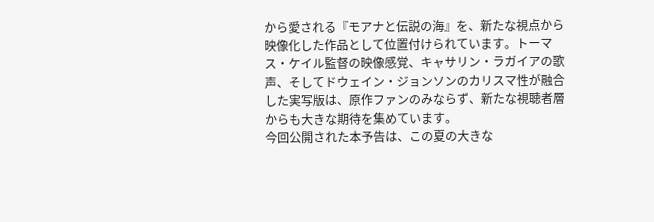から愛される『モアナと伝説の海』を、新たな視点から映像化した作品として位置付けられています。トーマス・ケイル監督の映像感覚、キャサリン・ラガイアの歌声、そしてドウェイン・ジョンソンのカリスマ性が融合した実写版は、原作ファンのみならず、新たな視聴者層からも大きな期待を集めています。
今回公開された本予告は、この夏の大きな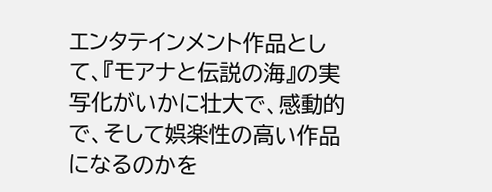エンタテインメント作品として、『モアナと伝説の海』の実写化がいかに壮大で、感動的で、そして娯楽性の高い作品になるのかを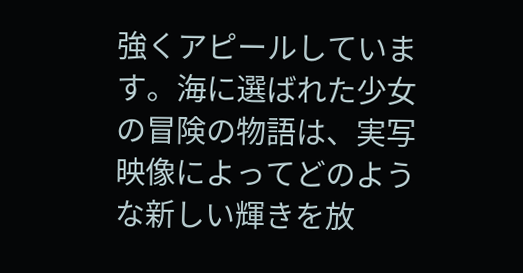強くアピールしています。海に選ばれた少女の冒険の物語は、実写映像によってどのような新しい輝きを放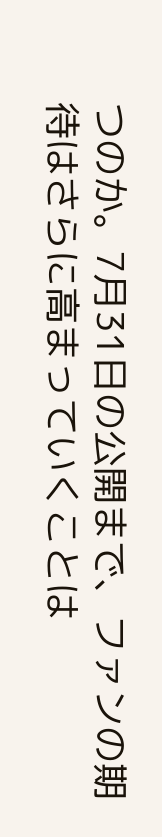つのか。7月31日の公開まで、ファンの期待はさらに高まっていくことは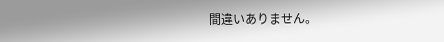間違いありません。